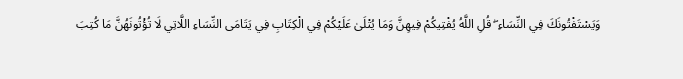وَيَسْتَفْتُونَكَ فِي النِّسَاءِ ۖ قُلِ اللَّهُ يُفْتِيكُمْ فِيهِنَّ وَمَا يُتْلَىٰ عَلَيْكُمْ فِي الْكِتَابِ فِي يَتَامَى النِّسَاءِ اللَّاتِي لَا تُؤْتُونَهُنَّ مَا كُتِبَ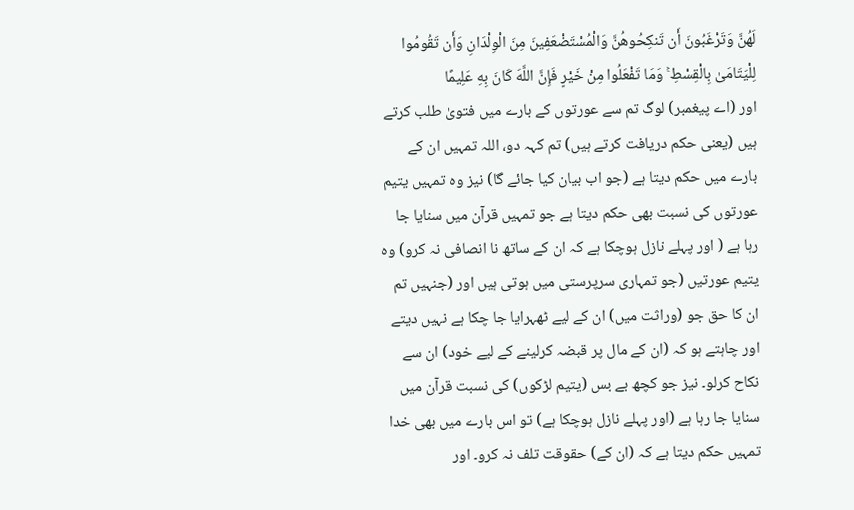لَهُنَّ وَتَرْغَبُونَ أَن تَنكِحُوهُنَّ وَالْمُسْتَضْعَفِينَ مِنَ الْوِلْدَانِ وَأَن تَقُومُوا لِلْيَتَامَىٰ بِالْقِسْطِ ۚ وَمَا تَفْعَلُوا مِنْ خَيْرٍ فَإِنَّ اللَّهَ كَانَ بِهِ عَلِيمًا
اور (اے پیغمبر) لوگ تم سے عورتوں کے بارے میں فتویٰ طلب کرتے ہیں (یعنی حکم دریافت کرتے ہیں) تم کہہ دو، اللہ تمہیں ان کے بارے میں حکم دیتا ہے (جو اب بیان کیا جائے گا) نیز وہ تمہیں یتیم عورتوں کی نسبت بھی حکم دیتا ہے جو تمہیں قرآن میں سنایا جا رہا ہے ( اور پہلے نازل ہوچکا ہے کہ ان کے ساتھ نا انصافی نہ کرو) وہ یتیم عورتیں (جو تمہاری سرپرستی میں ہوتی ہیں اور (جنہیں تم ان کا حق جو (وراثت میں) ان کے لیے ٹھہرایا جا چکا ہے نہیں دیتے اور چاہتے ہو کہ (ان کے مال پر قبضہ کرلینے کے لیے خود) ان سے نکاح کرلو۔ نیز جو کچھ بے بس (یتیم لڑکوں) کی نسبت قرآن میں سنایا جا رہا ہے (اور پہلے نازل ہوچکا ہے) تو اس بارے میں بھی خدا تمہیں حکم دیتا ہے کہ (ان کے) حقوقت تلف نہ کرو۔ اور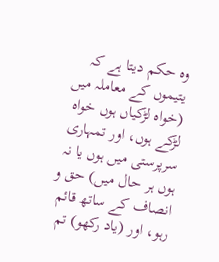وہ حکم دیتا ہے کہ یتیموں کے معاملہ میں (خواہ لڑکیاں ہوں خواہ لڑکے ہوں، اور تمہاری سرپرستی میں ہوں یا نہ ہوں ہر حال میں) حق و انصاف کے ساتھ قائم رہو، اور (یاد رکھو) تم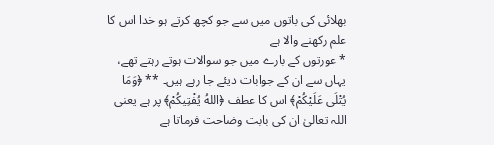بھلائی کی باتوں میں سے جو کچھ کرتے ہو خدا اس کا علم رکھنے والا ہے
* عورتوں کے بارے میں جو سوالات ہوتے رہتے تھے، یہاں سے ان کے جوابات دیئے جا رہے ہیں۔ ** ﴿وَمَا يُتْلَى عَلَيْكُمْ﴾ اس کا عطف ﴿اللهُ يُفْتِيكُمْ﴾ پر ہے یعنی اللہ تعالیٰ ان کی بابت وضاحت فرماتا ہے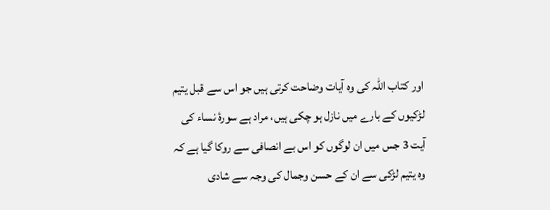اور کتاب اللہ کی وہ آیات وضاحت کرتی ہیں جو اس سے قبل یتیم لڑکیوں کے بارے میں نازل ہو چکی ہیں، مراد ہے سورۂ نساء کی آیت 3 جس میں ان لوگوں کو اس بے انصافی سے روکا گیا ہے کہ وہ یتیم لڑکی سے ان کے حسن وجمال کی وجہ سے شادی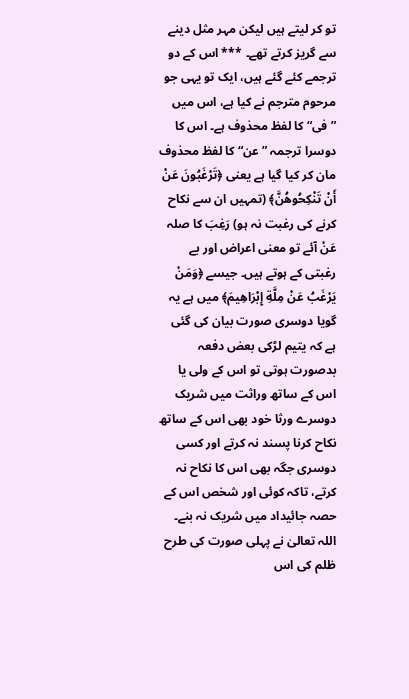تو کر لیتے ہیں لیکن مہر مثل دینے سے گریز کرتے تھے۔ *** اس کے دو ترجمے کئے گئے ہیں، ایک تو یہی جو مرحوم مترجم نے کیا ہے، اس میں ”فی“ کا لفظ محذوف ہے۔ اس کا دوسرا ترجمہ ”عن“ کا لفظ محذوف مان کر کیا گیا ہے یعنی ﴿تَرْغَبُونَ عَنْ أَنْ تَنْكِحُوهُنَّ﴾ (تمہیں ان سے نکاح کرنے کی رغبت نہ ہو) رَغِبَ کا صلہ عَنْ آئے تو معنی اعراض اور بے رغبتی کے ہوتے ہیں۔ جیسے ﴿وَمَنْ يَرْغَبُ عَنْ مِلَّةِ إِبْرَاهِيمَ﴾ میں ہے یہ گویا دوسری صورت بیان کی گئی ہے کہ یتیم لڑکی بعض دفعہ بدصورت ہوتی تو اس کے ولی یا اس کے ساتھ وراثت میں شریک دوسرے ورثا خود بھی اس کے ساتھ نکاح کرنا پسند نہ کرتے اور کسی دوسری جگہ بھی اس کا نکاح نہ کرتے، تاکہ کوئی اور شخص اس کے حصہ جائیداد میں شریک نہ بنے۔ اللہ تعالیٰ نے پہلی صورت کی طرح ظلم کی اس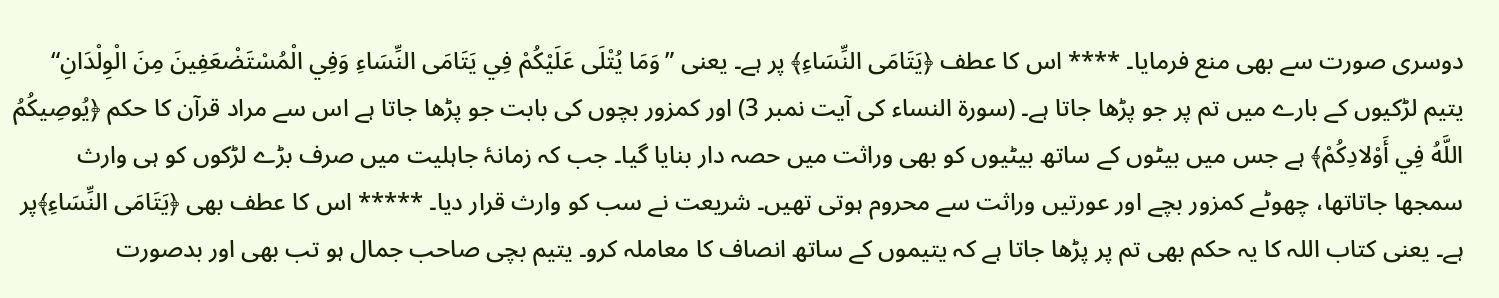دوسری صورت سے بھی منع فرمایا۔ **** اس کا عطف ﴿يَتَامَى النِّسَاءِ﴾ پر ہے۔ یعنی ”وَمَا يُتْلَى عَلَيْكُمْ فِي يَتَامَى النِّسَاءِ وَفِي الْمُسْتَضْعَفِينَ مِنَ الْوِلْدَانِ“ یتیم لڑکیوں کے بارے میں تم پر جو پڑھا جاتا ہے۔ (سورۃ النساء کی آیت نمبر 3) اور کمزور بچوں کی بابت جو پڑھا جاتا ہے اس سے مراد قرآن کا حکم ﴿يُوصِيكُمُ اللَّهُ فِي أَوْلادِكُمْ﴾ ہے جس میں بیٹوں کے ساتھ بیٹیوں کو بھی وراثت میں حصہ دار بنایا گیا۔ جب کہ زمانۂ جاہلیت میں صرف بڑے لڑکوں کو ہی وارث سمجھا جاتاتھا، چھوٹے کمزور بچے اور عورتیں وراثت سے محروم ہوتی تھیں۔ شریعت نے سب کو وارث قرار دیا۔ ***** اس کا عطف بھی ﴿يَتَامَى النِّسَاءِ﴾پر ہے۔ یعنی کتاب اللہ کا یہ حکم بھی تم پر پڑھا جاتا ہے کہ یتیموں کے ساتھ انصاف کا معاملہ کرو۔ یتیم بچی صاحب جمال ہو تب بھی اور بدصورت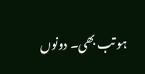ہو تب بھی۔ دونوں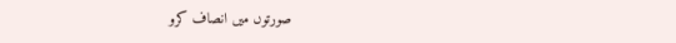صورتوں میں انصاف کرو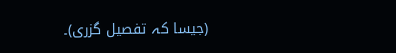(جیسا کہ تفصیل گزری)۔